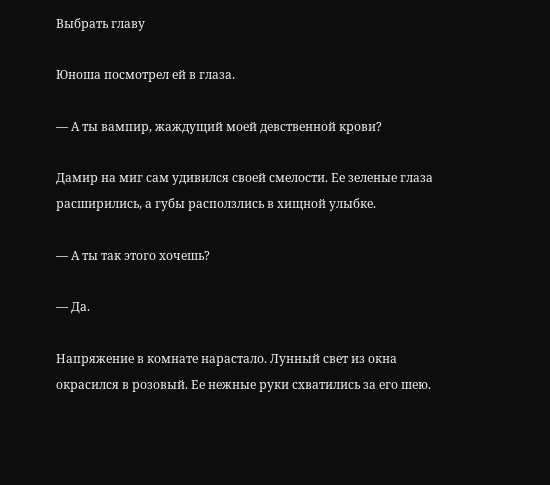Выбрать главу

Юноша посмотрел ей в глаза.

— А ты вампир, жаждущий моей девственной крови?

Дамир на миг сам удивился своей смелости. Ее зеленые глаза расширились, а губы расползлись в хищной улыбке.

— А ты так этого хочешь?

— Да.

Напряжение в комнате нарастало. Лунный свет из окна окрасился в розовый. Ее нежные руки схватились за его шею.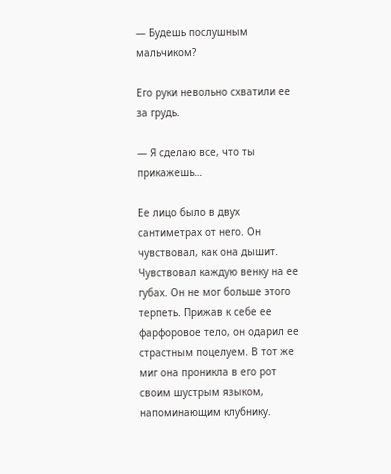— Будешь послушным мальчиком?

Его руки невольно схватили ее за грудь.

— Я сделаю все, что ты прикажешь…

Ее лицо было в двух сантиметрах от него. Он чувствовал, как она дышит. Чувствовал каждую венку на ее губах. Он не мог больше этого терпеть. Прижав к себе ее фарфоровое тело, он одарил ее страстным поцелуем. В тот же миг она проникла в его рот своим шустрым языком, напоминающим клубнику.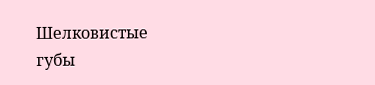Шелковистые губы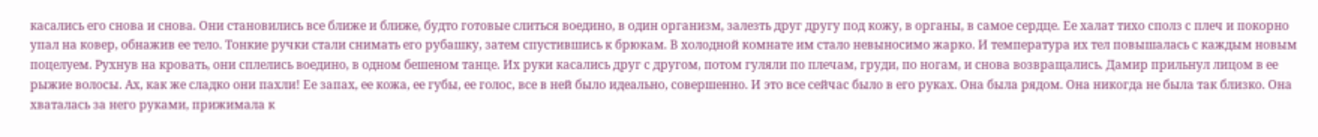касались его снова и снова. Они становились все ближе и ближе, будто готовые слиться воедино, в один организм, залезть друг другу под кожу, в органы, в самое сердце. Ее халат тихо сполз с плеч и покорно упал на ковер, обнажив ее тело. Тонкие ручки стали снимать его рубашку, затем спустившись к брюкам. В холодной комнате им стало невыносимо жарко. И температура их тел повышалась с каждым новым поцелуем. Рухнув на кровать, они сплелись воедино, в одном бешеном танце. Их руки касались друг с другом, потом гуляли по плечам, груди, по ногам, и снова возвращались. Дамир прильнул лицом в ее рыжие волосы. Ах, как же сладко они пахли! Ее запах, ее кожа, ее губы, ее голос, все в ней было идеально, совершенно. И это все сейчас было в его руках. Она была рядом. Она никогда не была так близко. Она хваталась за него руками, прижимала к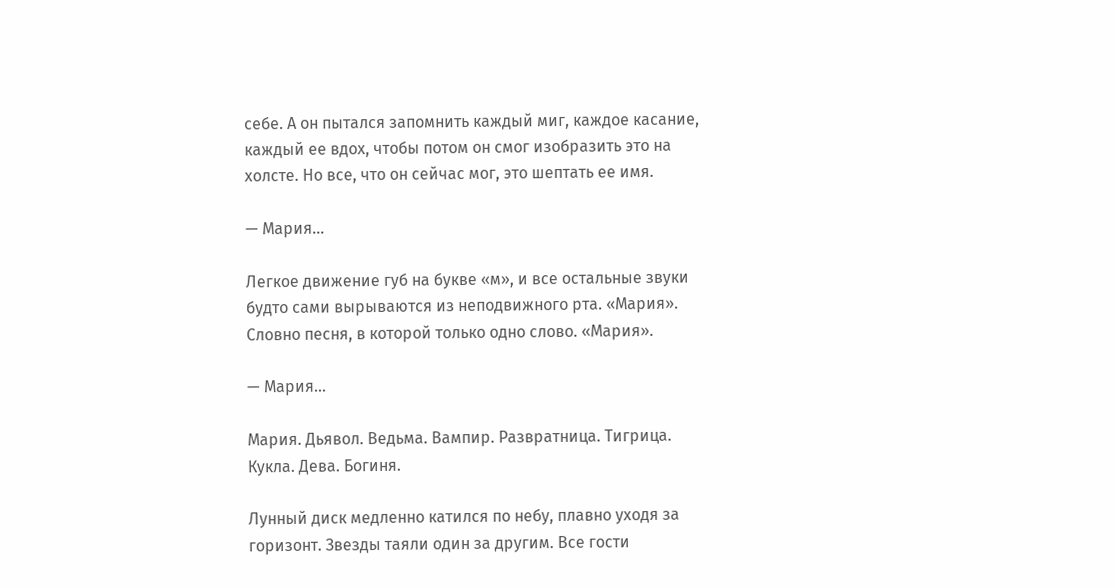себе. А он пытался запомнить каждый миг, каждое касание, каждый ее вдох, чтобы потом он смог изобразить это на холсте. Но все, что он сейчас мог, это шептать ее имя.

— Мария…

Легкое движение губ на букве «м», и все остальные звуки будто сами вырываются из неподвижного рта. «Мария». Словно песня, в которой только одно слово. «Мария».

— Мария…

Мария. Дьявол. Ведьма. Вампир. Развратница. Тигрица. Кукла. Дева. Богиня.

Лунный диск медленно катился по небу, плавно уходя за горизонт. Звезды таяли один за другим. Все гости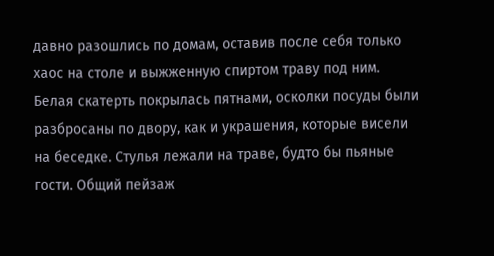давно разошлись по домам, оставив после себя только хаос на столе и выжженную спиртом траву под ним. Белая скатерть покрылась пятнами, осколки посуды были разбросаны по двору, как и украшения, которые висели на беседке. Стулья лежали на траве, будто бы пьяные гости. Общий пейзаж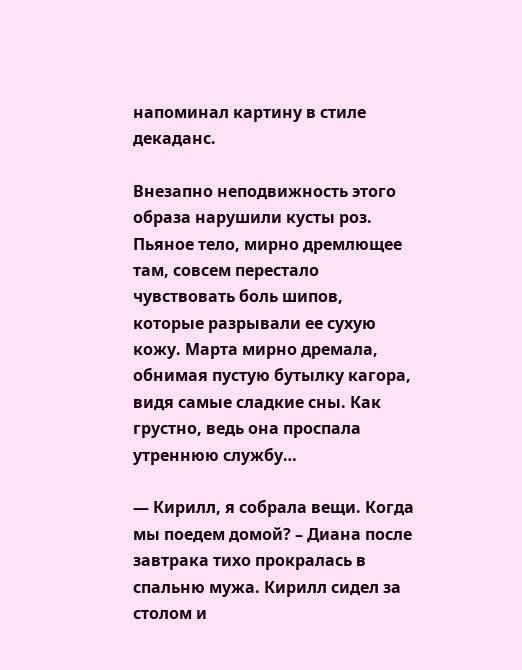напоминал картину в стиле декаданс.

Внезапно неподвижность этого образа нарушили кусты роз. Пьяное тело, мирно дремлющее там, совсем перестало чувствовать боль шипов, которые разрывали ее сухую кожу. Марта мирно дремала, обнимая пустую бутылку кагора, видя самые сладкие сны. Как грустно, ведь она проспала утреннюю службу…

— Кирилл, я собрала вещи. Когда мы поедем домой? – Диана после завтрака тихо прокралась в спальню мужа. Кирилл сидел за столом и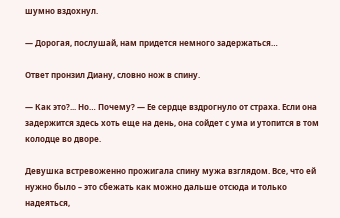шумно вздохнул.

— Дорогая, послушай, нам придется немного задержаться…

Ответ пронзил Диану, словно нож в спину.

— Как это?... Но… Почему? — Ее сердце вздрогнуло от страха. Если она задержится здесь хоть еще на день, она сойдет с ума и утопится в том колодце во дворе.

Девушка встревоженно прожигала спину мужа взглядом. Все, что ей нужно было – это сбежать как можно дальше отсюда и только надеяться,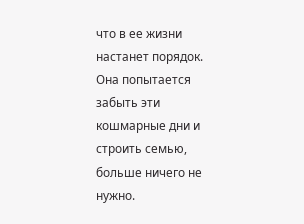что в ее жизни настанет порядок. Она попытается забыть эти кошмарные дни и строить семью, больше ничего не нужно.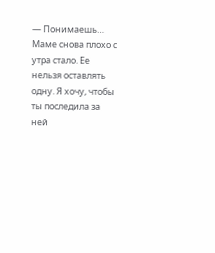— Понимаешь… Маме снова плохо с утра стало. Ее нельзя оставлять одну. Я хочу, чтобы ты последила за ней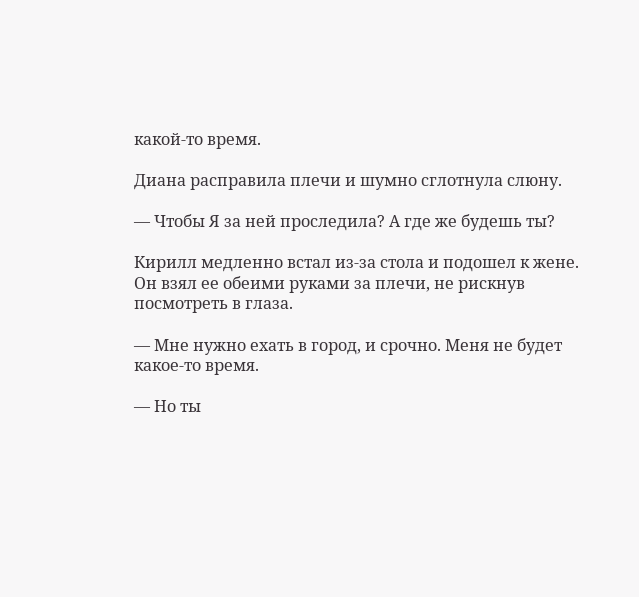какой-то время.

Диана расправила плечи и шумно сглотнула слюну.

— Чтобы Я за ней проследила? А где же будешь ты?

Кирилл медленно встал из-за стола и подошел к жене. Он взял ее обеими руками за плечи, не рискнув посмотреть в глаза.

— Мне нужно ехать в город, и срочно. Меня не будет какое-то время.

— Но ты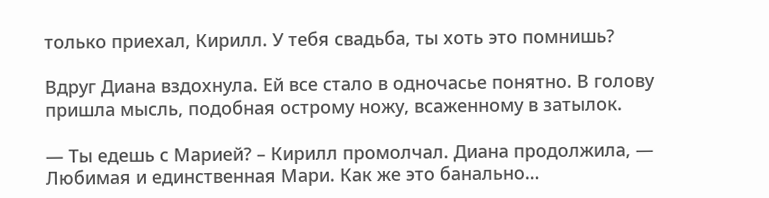только приехал, Кирилл. У тебя свадьба, ты хоть это помнишь?

Вдруг Диана вздохнула. Ей все стало в одночасье понятно. В голову пришла мысль, подобная острому ножу, всаженному в затылок.

— Ты едешь с Марией? – Кирилл промолчал. Диана продолжила, — Любимая и единственная Мари. Как же это банально…